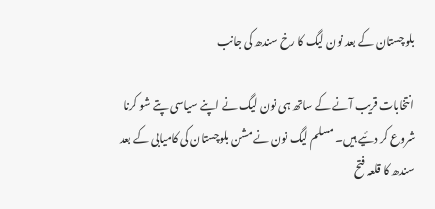بلوچستان کے بعد نون لیگ کا رخ سندھ کی جانب

انتخابات قریب آنے کے ساتھ ہی نون لیگ نے اپنے سیاسی پتے شو کرنا شروع کر دئیے ہیں۔ مسلم لیگ نون نے مشن بلوچستان کی کامیابی کے بعد سندھ کا قلعہ فتح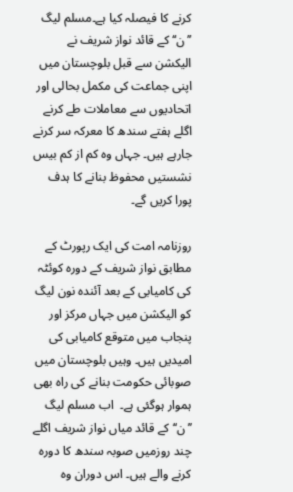کرنے کا فیصلہ کیا ہے۔مسلم لیگ ’’ن‘‘ کے قائد نواز شریف نے الیکشن سے قبل بلوچستان میں اپنی جماعت کی مکمل بحالی اور اتحادیوں سے معاملات طے کرنے اگلے ہفتے سندھ کا معرکہ سر کرنے جارہے ہیں۔ جہاں وہ کم از کم بیس نشستیں محفوظ بنانے کا ہدف پورا کریں گے۔

روزنامہ امت کی ایک رپورٹ کے مطابق نواز شریف کے دورہ کوئٹہ کی کامیابی کے بعد آئندہ نون لیگ کو الیکشن میں جہاں مرکز اور پنجاب میں متوقع کامیابی کی امیدیں ہیں۔ وہیں بلوچستان میں صوبائی حکومت بنانے کی راہ بھی ہموار ہوگئی ہے۔  اب مسلم لیگ ’’ن‘‘ کے قائد میاں نواز شریف اگلے چند روزمیں صوبہ سندھ کا دورہ کرنے والے ہیں۔ اس دوران وہ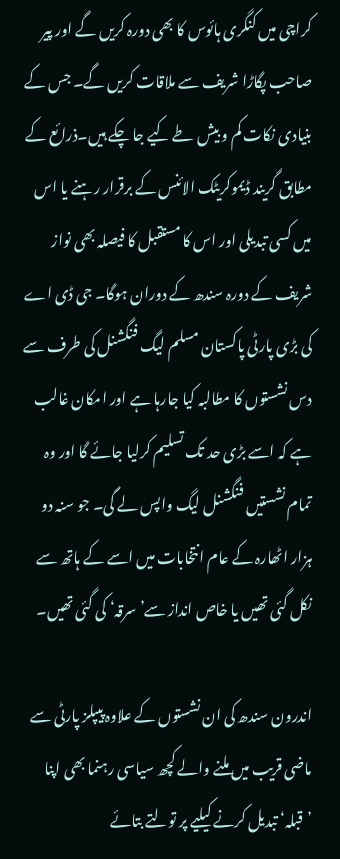کراچی میں کنگری ہائوس کا بھی دورہ کریں گے اور پیر صاحب پگاڑا شریف سے ملاقات کریں گے۔ جس کے بنیادی نکات کم و بیش طے کیے جا چکے ہیں۔ذرائع کے مطابق گریند ڈیموکریٹک الائنس کے برقرار رہنے یا اس میں کسی تبدیلی اور اس کا مستقبل کا فیصلہ بھی نواز شریف کے دورہ سندھ کے دوران ہوگا۔ جی ڈی اے کی بڑی پارٹی پاکستان مسلم لیگ فنگشنل کی طرف سے دس نشستوں کا مطالبہ کیا جارہا ہے اور امکان غالب ہے کہ اسے بڑی حد تک تسلیم کرلیا جائے گا اور وہ تمام نشستیں فنگشنل لیگ واپس لے گی۔ جو سنہ دو ہزار اٹھارہ کے عام انتخابات میں اسے کے ہاتھ سے نکل گئی تھیں یا خاص انداز سے’سرقہ‘ کی گئی تھیں۔

اندرون سندھ کی ان نشستوں کے علاوہ پیپلز پارٹی سے ماضی قریب میں ملنے والے کچھ سیاسی رہنما بھی اپنا ’قبلہ‘ تبدیل کرنے کیلیے پر تولتے بتائے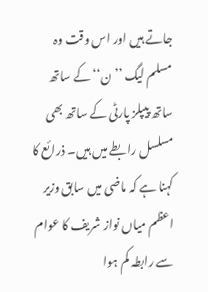جاتے ہیں اور اس وقت وہ مسلم لیگ ’’ن‘‘ کے ساتھ ساتھ پیپلز پارٹی کے ساتھ بھی مسلسل رابطے میں ہیں۔ ذرائع کا کہنا ہے کہ ماضی میں سابق وزیر اعظم میاں نواز شریف کا عوام سے رابطہ کم ہوا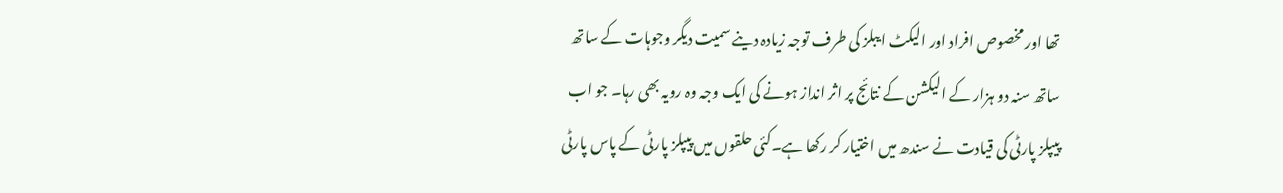تھا اور مخصوص افراد اور الیکٹ ایبلز کی طرف توجہ زیادہ دینے سمیت دیگر وجوہات کے ساتھ ساتھ سنہ دو ہزار کے الیکشن کے نتائج پر اثر انداز ہونے کی ایک وجہ وہ رویہ بھی رہا۔ جو اب پیپلز پارٹی کی قیادت نے سندھ میں اختیار کر رکھا ہے۔کئی حلقوں میں پیپلز پارٹی کے پاس پارٹی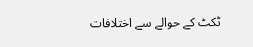ٹکٹ کے حوالے سے اختلافات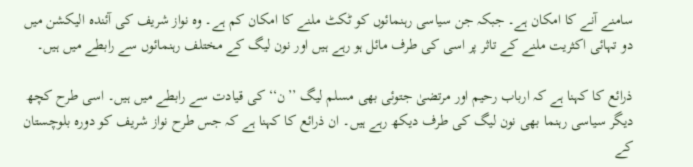سامنے آنے کا امکان ہے۔ جبکہ جن سیاسی رہنمائوں کو ٹکٹ ملنے کا امکان کم ہے۔ وہ نواز شریف کی آئندہ الیکشن میں دو تہائی اکثریت ملنے کے تاثر پر اسی کی طرف مائل ہو رہے ہیں اور نون لیگ کے مختلف رہنمائوں سے رابطے میں ہیں۔

ذرائع کا کہنا ہے کہ ارباب رحیم اور مرتضیٰ جتوئی بھی مسلم لیگ ’’ن‘‘ کی قیادت سے رابطے میں ہیں۔ اسی طرح کچھ دیگر سیاسی رہنما بھی نون لیگ کی طرف دیکھ رہے ہیں۔ ان ذرائع کا کہنا ہے کہ جس طرح نواز شریف کو دورہ بلوچستان کے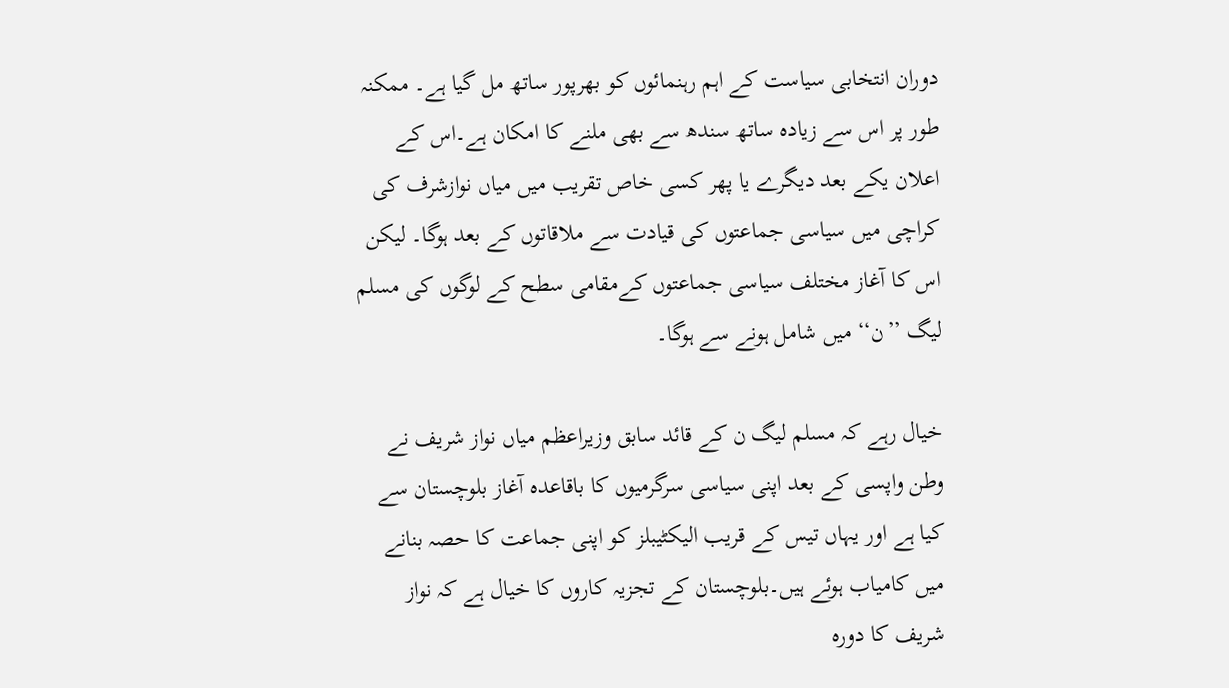دوران انتخابی سیاست کے اہم رہنمائوں کو بھرپور ساتھ مل گیا ہے۔ ممکنہ طور پر اس سے زیادہ ساتھ سندھ سے بھی ملنے کا امکان ہے۔اس کے اعلان یکے بعد دیگرے یا پھر کسی خاص تقریب میں میاں نوازشرف کی کراچی میں سیاسی جماعتوں کی قیادت سے ملاقاتوں کے بعد ہوگا۔ لیکن اس کا آغاز مختلف سیاسی جماعتوں کےمقامی سطح کے لوگوں کی مسلم لیگ ’’ن‘‘ میں شامل ہونے سے ہوگا۔

خیال رہے کہ مسلم لیگ ن کے قائد سابق وزیراعظم میاں نواز شریف نے وطن واپسی کے بعد اپنی سیاسی سرگرمیوں کا باقاعدہ آغاز بلوچستان سے کیا ہے اور یہاں تیس کے قریب الیکٹیبلز کو اپنی جماعت کا حصہ بنانے میں کامیاب ہوئے ہیں۔بلوچستان کے تجزیہ کاروں کا خیال ہے کہ نواز شریف کا دورہ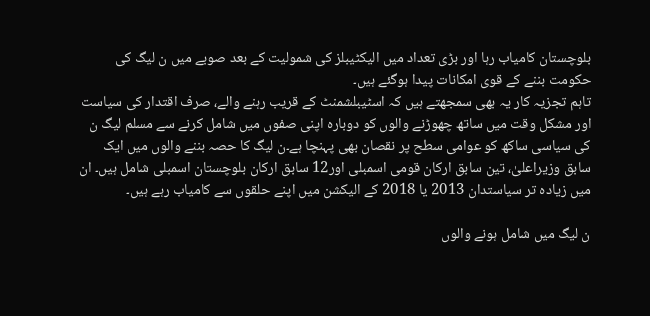بلوچستان کامیاب رہا اور بڑی تعداد میں الیکٹیبلز کی شمولیت کے بعد صوبے میں ن لیگ کی حکومت بننے کے قوی امکانات پیدا ہوگئے ہیں۔
تاہم تجزیہ کار یہ بھی سمجھتے ہیں کہ اسٹیبلشمنٹ کے قریب رہنے والے، صرف اقتدار کی سیاست اور مشکل وقت میں ساتھ چھوڑنے والوں کو دوبارہ اپنی صفوں میں شامل کرنے سے مسلم لیگ ن کی سیاسی ساکھ کو عوامی سطح پر نقصان بھی پہنچا ہے۔ن لیگ کا حصہ بننے والوں میں ایک سابق وزیراعلیٰ، تین سابق ارکان قومی اسمبلی اور12 سابق ارکان بلوچستان اسمبلی شامل ہیں۔ ان میں زیادہ تر سیاستدان 2013 یا 2018 کے الیکشن میں اپنے حلقوں سے کامیاب رہے ہیں۔

ن لیگ میں شامل ہونے والوں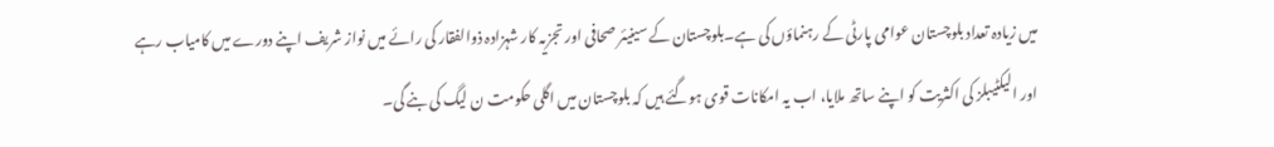میں زیادہ تعداد بلوچستان عوامی پارٹی کے رہنماؤں کی ہے۔بلوچستان کے سینیئر صحافی اور تجزیہ کار شہزادہ ذوالفقار کی رائے میں نواز شریف اپنے دورے میں کامیاب رہے اور الیکٹیبلز کی اکثریت کو اپنے ساتھ ملایا، اب یہ امکانات قوی ہوگئے ہیں کہ بلوچستان میں اگلی حکومت ن لیگ کی بنے گی۔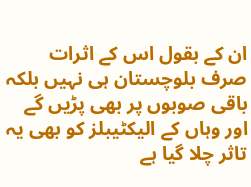ان کے بقول اس کے اثرات صرف بلوچستان ہی نہیں بلکہ باقی صوبوں پر بھی پڑیں گے اور وہاں کے الیکٹیبلز کو بھی یہ تاثر چلا گیا ہے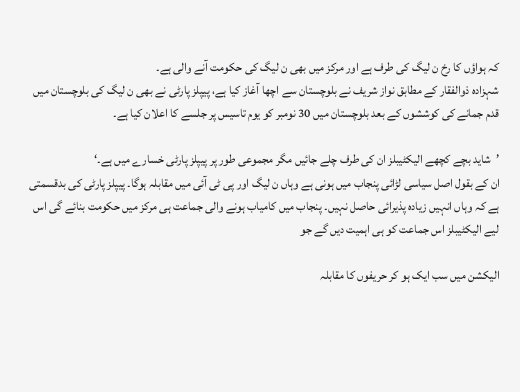کہ ہواؤں کا رخ ن لیگ کی طرف ہے اور مرکز میں بھی ن لیگ کی حکومت آنے والی ہے۔
شہزادہ ذوالفقار کے مطابق نواز شریف نے بلوچستان سے اچھا آغاز کیا ہے، پیپلز پارٹی نے بھی ن لیگ کی بلوچستان میں قدم جمانے کی کوششوں کے بعد بلوچستان میں 30 نومبر کو یوم تاسیس پر جلسے کا اعلان کیا ہے۔

’شاید بچے کچھے الیکٹیبلز ان کی طرف چلے جائیں مگر مجموعی طور پر پیپلز پارٹی خسارے میں ہے۔‘
ان کے بقول اصل سیاسی لڑائی پنجاب میں ہونی ہے وہاں ن لیگ اور پی ٹی آئی میں مقابلہ ہوگا۔ پیپلز پارٹی کی بدقسمتی ہے کہ وہاں انہیں زیادہ پذیرائی حاصل نہیں۔ پنجاب میں کامیاب ہونے والی جماعت ہی مرکز میں حکومت بنائے گی اس لیے الیکٹیبلز اس جماعت کو ہی اہمیت دیں گے جو

الیکشن میں سب ایک ہو کر حریفوں کا مقابلہ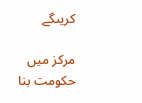کریںگے

مرکز میں حکومت بنا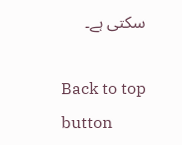سکتی ہے۔

Back to top button